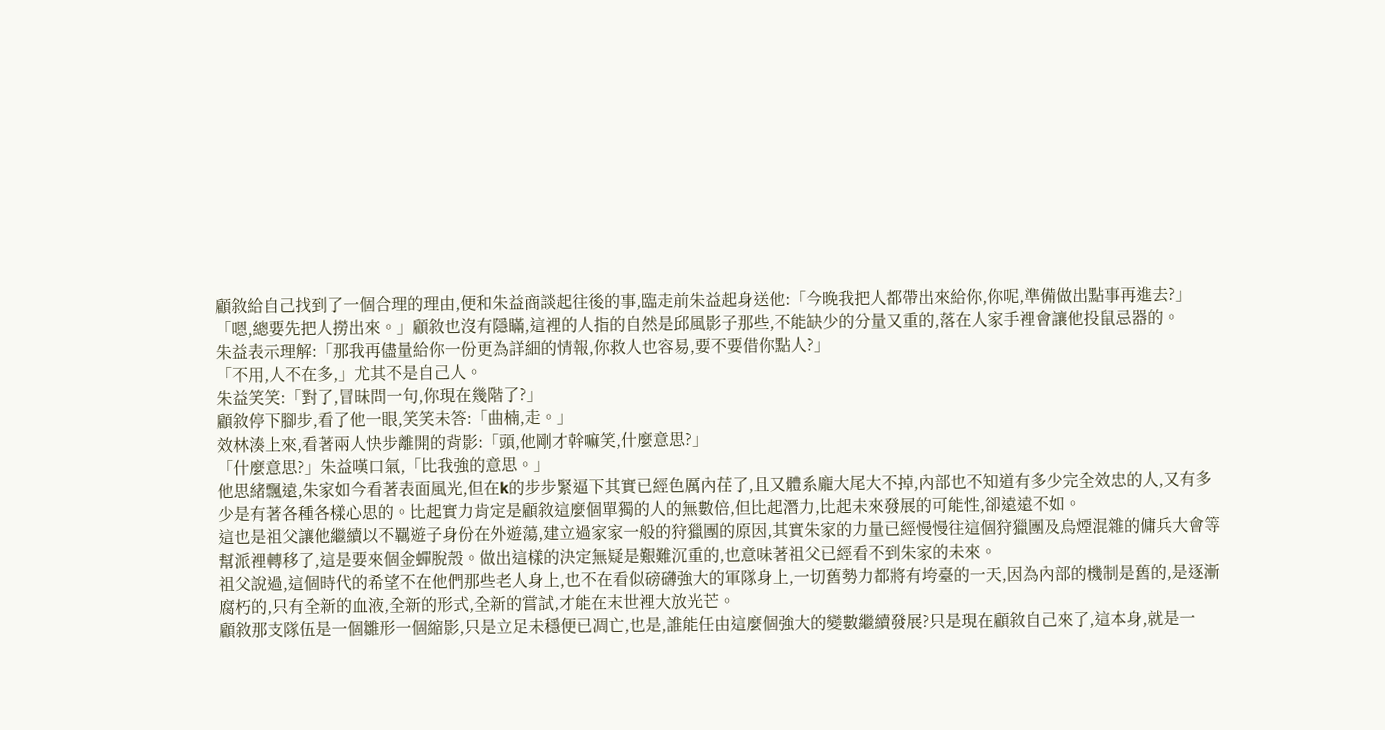顧敘給自己找到了一個合理的理由,便和朱益商談起往後的事,臨走前朱益起身送他:「今晚我把人都帶出來給你,你呢,準備做出點事再進去?」
「嗯,總要先把人撈出來。」顧敘也沒有隱瞞,這裡的人指的自然是邱風影子那些,不能缺少的分量又重的,落在人家手裡會讓他投鼠忌器的。
朱益表示理解:「那我再儘量給你一份更為詳細的情報,你救人也容易,要不要借你點人?」
「不用,人不在多,」尤其不是自己人。
朱益笑笑:「對了,冒昧問一句,你現在幾階了?」
顧敘停下腳步,看了他一眼,笑笑未答:「曲楠,走。」
效林湊上來,看著兩人快步離開的背影:「頭,他剛才幹嘛笑,什麼意思?」
「什麼意思?」朱益嘆口氣,「比我強的意思。」
他思緒飄遠,朱家如今看著表面風光,但在k的步步緊逼下其實已經色厲內荏了,且又體系龐大尾大不掉,內部也不知道有多少完全效忠的人,又有多少是有著各種各樣心思的。比起實力肯定是顧敘這麼個單獨的人的無數倍,但比起潛力,比起未來發展的可能性,卻遠遠不如。
這也是祖父讓他繼續以不羈遊子身份在外遊蕩,建立過家家一般的狩獵團的原因,其實朱家的力量已經慢慢往這個狩獵團及烏煙混雜的傭兵大會等幫派裡轉移了,這是要來個金蟬脫殼。做出這樣的決定無疑是艱難沉重的,也意味著祖父已經看不到朱家的未來。
祖父說過,這個時代的希望不在他們那些老人身上,也不在看似磅礴強大的軍隊身上,一切舊勢力都將有垮臺的一天,因為內部的機制是舊的,是逐漸腐朽的,只有全新的血液,全新的形式,全新的嘗試,才能在末世裡大放光芒。
顧敘那支隊伍是一個雛形一個縮影,只是立足未穩便已凋亡,也是,誰能任由這麼個強大的變數繼續發展?只是現在顧敘自己來了,這本身,就是一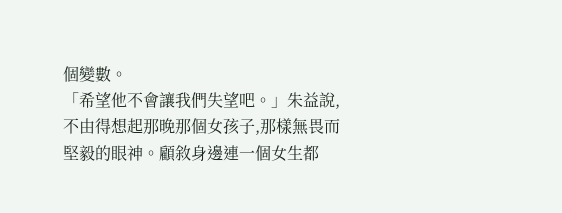個變數。
「希望他不會讓我們失望吧。」朱益說,不由得想起那晚那個女孩子,那樣無畏而堅毅的眼神。顧敘身邊連一個女生都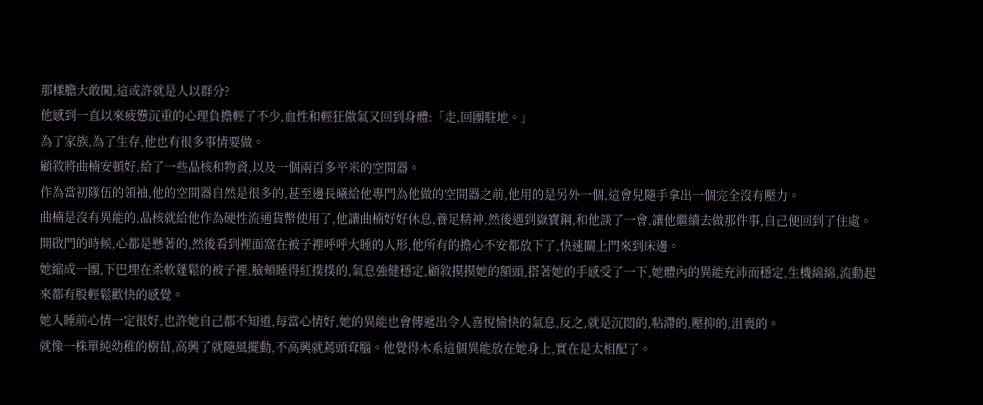那樣膽大敢闖,這或許就是人以群分?
他感到一直以來疲憊沉重的心理負擔輕了不少,血性和輕狂傲氣又回到身體:「走,回團駐地。」
為了家族,為了生存,他也有很多事情要做。
顧敘將曲楠安頓好,給了一些晶核和物資,以及一個兩百多平米的空間器。
作為當初隊伍的領袖,他的空間器自然是很多的,甚至邊長曦給他專門為他做的空間器之前,他用的是另外一個,這會兒隨手拿出一個完全沒有壓力。
曲楠是沒有異能的,晶核就給他作為硬性流通貨幣使用了,他讓曲楠好好休息,養足精神,然後遇到嶽寶鋼,和他談了一會,讓他繼續去做那件事,自己便回到了住處。
開啟門的時候,心都是懸著的,然後看到裡面窩在被子裡呼呼大睡的人形,他所有的擔心不安都放下了,快速關上門來到床邊。
她縮成一團,下巴埋在柔軟蓬鬆的被子裡,臉頰睡得紅撲撲的,氣息強健穩定,顧敘摸摸她的額頭,搭著她的手感受了一下,她體內的異能充沛而穩定,生機綿綿,流動起來都有股輕鬆歡快的感覺。
她入睡前心情一定很好,也許她自己都不知道,每當心情好,她的異能也會傳遞出令人喜悅愉快的氣息,反之,就是沉悶的,粘滯的,壓抑的,沮喪的。
就像一株單純幼稚的樹苗,高興了就隨風擺動,不高興就蔫頭耷腦。他覺得木系這個異能放在她身上,實在是太相配了。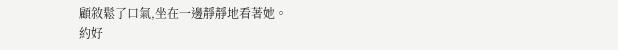顧敘鬆了口氣,坐在一邊靜靜地看著她。
約好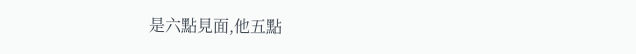是六點見面,他五點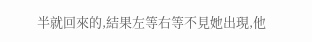半就回來的,結果左等右等不見她出現,他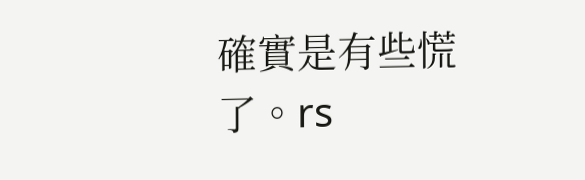確實是有些慌了。rs